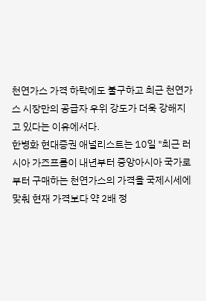천연가스 가격 하락에도 불구하고 최근 천연가스 시장만의 공급자 우위 강도가 더욱 강해지고 있다는 이유에서다.
한병화 현대증권 애널리스트는 10일 "최근 러시아 가즈프롬이 내년부터 중앙아시아 국가로부터 구매하는 천연가스의 가격을 국제시세에 맞춰 현재 가격보다 약 2배 정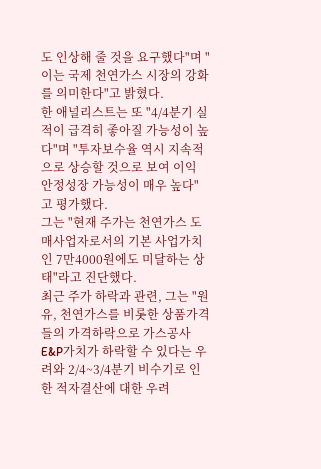도 인상해 줄 것을 요구했다"며 "이는 국제 천연가스 시장의 강화를 의미한다"고 밝혔다.
한 애널리스트는 또 "4/4분기 실적이 급격히 좋아질 가능성이 높다"며 "투자보수율 역시 지속적으로 상승할 것으로 보여 이익 안정성장 가능성이 매우 높다"고 평가했다.
그는 "현재 주가는 천연가스 도매사업자로서의 기본 사업가치인 7만4000원에도 미달하는 상태"라고 진단했다.
최근 주가 하락과 관련, 그는 "원유, 천연가스를 비롯한 상품가격들의 가격하락으로 가스공사 E&P가치가 하락할 수 있다는 우려와 2/4~3/4분기 비수기로 인한 적자결산에 대한 우려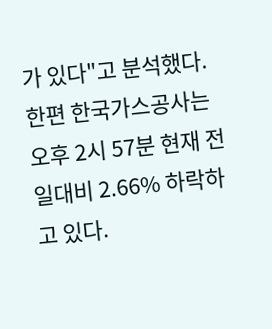가 있다"고 분석했다.
한편 한국가스공사는 오후 2시 57분 현재 전일대비 2.66% 하락하고 있다.